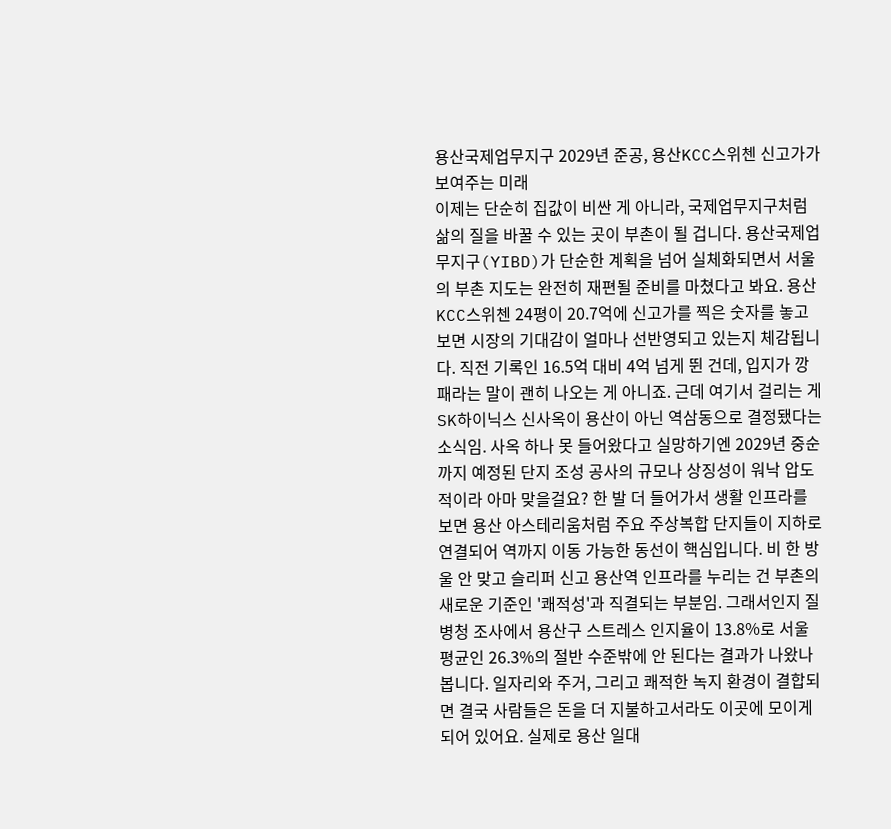용산국제업무지구 2029년 준공, 용산KCC스위첸 신고가가 보여주는 미래
이제는 단순히 집값이 비싼 게 아니라, 국제업무지구처럼 삶의 질을 바꿀 수 있는 곳이 부촌이 될 겁니다. 용산국제업무지구(YIBD)가 단순한 계획을 넘어 실체화되면서 서울의 부촌 지도는 완전히 재편될 준비를 마쳤다고 봐요. 용산KCC스위첸 24평이 20.7억에 신고가를 찍은 숫자를 놓고 보면 시장의 기대감이 얼마나 선반영되고 있는지 체감됩니다. 직전 기록인 16.5억 대비 4억 넘게 뛴 건데, 입지가 깡패라는 말이 괜히 나오는 게 아니죠. 근데 여기서 걸리는 게 SK하이닉스 신사옥이 용산이 아닌 역삼동으로 결정됐다는 소식임. 사옥 하나 못 들어왔다고 실망하기엔 2029년 중순까지 예정된 단지 조성 공사의 규모나 상징성이 워낙 압도적이라 아마 맞을걸요? 한 발 더 들어가서 생활 인프라를 보면 용산 아스테리움처럼 주요 주상복합 단지들이 지하로 연결되어 역까지 이동 가능한 동선이 핵심입니다. 비 한 방울 안 맞고 슬리퍼 신고 용산역 인프라를 누리는 건 부촌의 새로운 기준인 '쾌적성'과 직결되는 부분임. 그래서인지 질병청 조사에서 용산구 스트레스 인지율이 13.8%로 서울 평균인 26.3%의 절반 수준밖에 안 된다는 결과가 나왔나 봅니다. 일자리와 주거, 그리고 쾌적한 녹지 환경이 결합되면 결국 사람들은 돈을 더 지불하고서라도 이곳에 모이게 되어 있어요. 실제로 용산 일대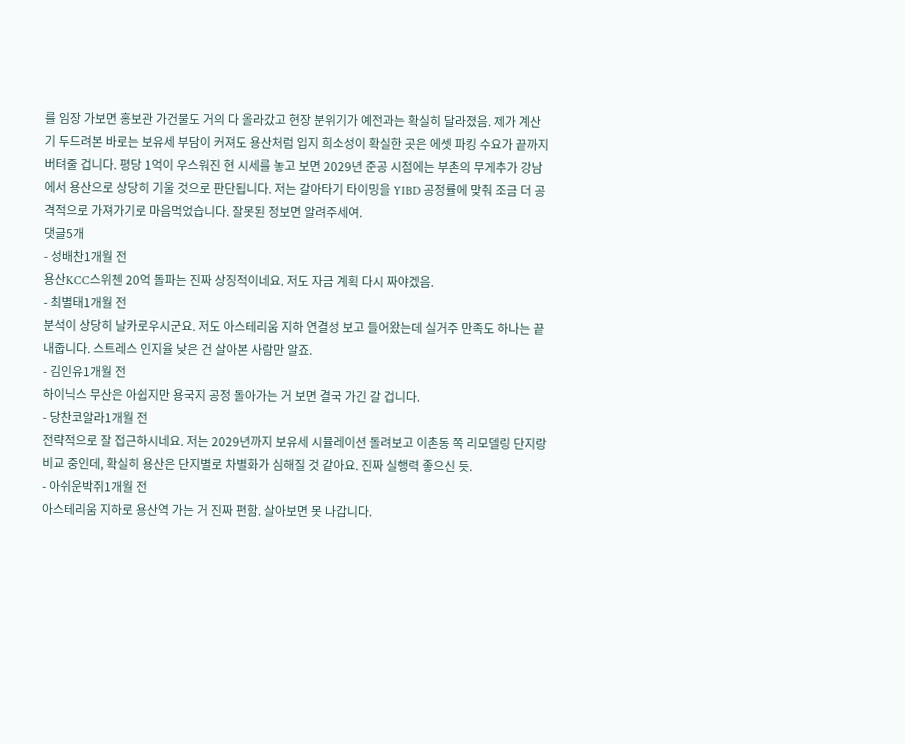를 임장 가보면 홍보관 가건물도 거의 다 올라갔고 현장 분위기가 예전과는 확실히 달라졌음. 제가 계산기 두드려본 바로는 보유세 부담이 커져도 용산처럼 입지 희소성이 확실한 곳은 에셋 파킹 수요가 끝까지 버텨줄 겁니다. 평당 1억이 우스워진 현 시세를 놓고 보면 2029년 준공 시점에는 부촌의 무게추가 강남에서 용산으로 상당히 기울 것으로 판단됩니다. 저는 갈아타기 타이밍을 YIBD 공정률에 맞춰 조금 더 공격적으로 가져가기로 마음먹었습니다. 잘못된 정보면 알려주세여.
댓글5개
- 성배찬1개월 전
용산KCC스위첸 20억 돌파는 진짜 상징적이네요. 저도 자금 계획 다시 짜야겠음.
- 최별태1개월 전
분석이 상당히 날카로우시군요. 저도 아스테리움 지하 연결성 보고 들어왔는데 실거주 만족도 하나는 끝내줍니다. 스트레스 인지율 낮은 건 살아본 사람만 알죠.
- 김인유1개월 전
하이닉스 무산은 아쉽지만 용국지 공정 돌아가는 거 보면 결국 가긴 갈 겁니다.
- 당찬코알라1개월 전
전략적으로 잘 접근하시네요. 저는 2029년까지 보유세 시뮬레이션 돌려보고 이촌동 쪽 리모델링 단지랑 비교 중인데, 확실히 용산은 단지별로 차별화가 심해질 것 같아요. 진짜 실행력 좋으신 듯.
- 아쉬운박쥐1개월 전
아스테리움 지하로 용산역 가는 거 진짜 편함. 살아보면 못 나갑니다.